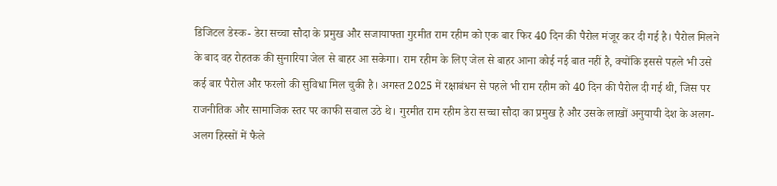डिजिटल डेस्क- डेरा सच्चा सौदा के प्रमुख और सजायाफ्ता गुरमीत राम रहीम को एक बार फिर 40 दिन की पैरोल मंजूर कर दी गई है। पैरोल मिलने के बाद वह रोहतक की सुनारिया जेल से बाहर आ सकेगा। राम रहीम के लिए जेल से बाहर आना कोई नई बात नहीं है, क्योंकि इससे पहले भी उसे कई बार पैरोल और फरलो की सुविधा मिल चुकी है। अगस्त 2025 में रक्षाबंधन से पहले भी राम रहीम को 40 दिन की पैरोल दी गई थी, जिस पर राजनीतिक और सामाजिक स्तर पर काफी सवाल उठे थे। गुरमीत राम रहीम डेरा सच्चा सौदा का प्रमुख है और उसके लाखों अनुयायी देश के अलग-अलग हिस्सों में फैले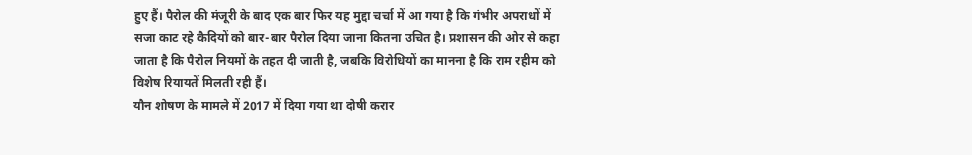हुए हैं। पैरोल की मंजूरी के बाद एक बार फिर यह मुद्दा चर्चा में आ गया है कि गंभीर अपराधों में सजा काट रहे कैदियों को बार-बार पैरोल दिया जाना कितना उचित है। प्रशासन की ओर से कहा जाता है कि पैरोल नियमों के तहत दी जाती है, जबकि विरोधियों का मानना है कि राम रहीम को विशेष रियायतें मिलती रही हैं।
यौन शोषण के मामले में 2017 में दिया गया था दोषी करार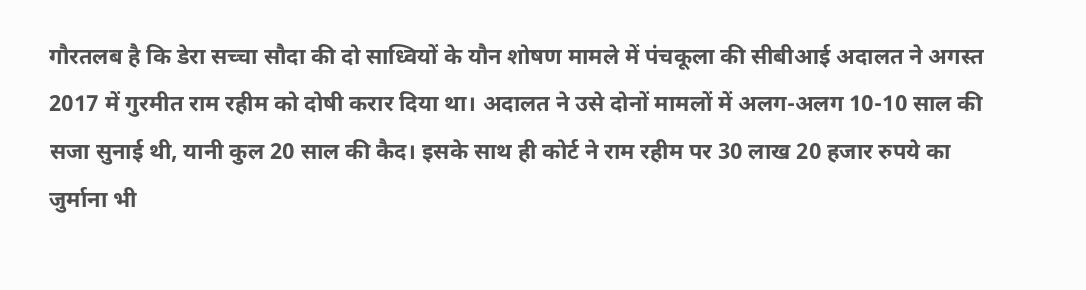गौरतलब है कि डेरा सच्चा सौदा की दो साध्वियों के यौन शोषण मामले में पंचकूला की सीबीआई अदालत ने अगस्त 2017 में गुरमीत राम रहीम को दोषी करार दिया था। अदालत ने उसे दोनों मामलों में अलग-अलग 10-10 साल की सजा सुनाई थी, यानी कुल 20 साल की कैद। इसके साथ ही कोर्ट ने राम रहीम पर 30 लाख 20 हजार रुपये का जुर्माना भी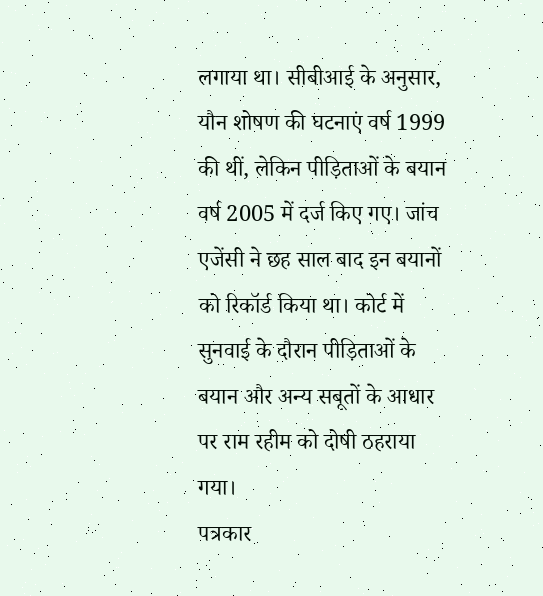लगाया था। सीबीआई के अनुसार, यौन शोषण की घटनाएं वर्ष 1999 की थीं, लेकिन पीड़िताओं के बयान वर्ष 2005 में दर्ज किए गए। जांच एजेंसी ने छह साल बाद इन बयानों को रिकॉर्ड किया था। कोर्ट में सुनवाई के दौरान पीड़िताओं के बयान और अन्य सबूतों के आधार पर राम रहीम को दोषी ठहराया गया।
पत्रकार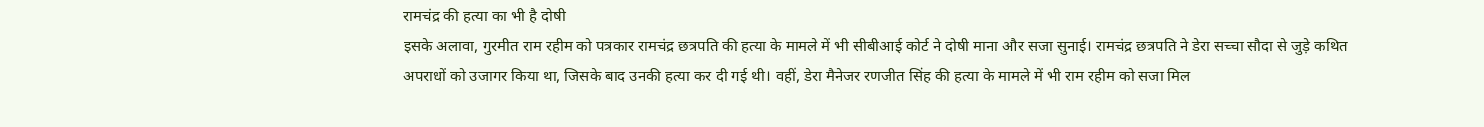रामचंद्र की हत्या का भी है दोषी
इसके अलावा, गुरमीत राम रहीम को पत्रकार रामचंद्र छत्रपति की हत्या के मामले में भी सीबीआई कोर्ट ने दोषी माना और सजा सुनाई। रामचंद्र छत्रपति ने डेरा सच्चा सौदा से जुड़े कथित अपराधों को उजागर किया था, जिसके बाद उनकी हत्या कर दी गई थी। वहीं, डेरा मैनेजर रणजीत सिंह की हत्या के मामले में भी राम रहीम को सजा मिल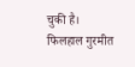चुकी है। फिलहाल गुरमीत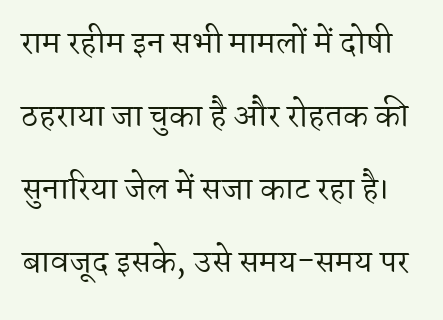राम रहीम इन सभी मामलों में दोषी ठहराया जा चुका है और रोहतक की सुनारिया जेल में सजा काट रहा है। बावजूद इसके, उसे समय-समय पर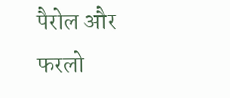पैरोल और फरलो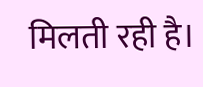मिलती रही है।